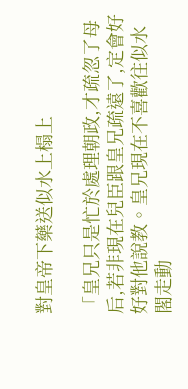對皇帝下藥送似水上榻上

「皇兄只是忙於處理朝政,才疏忽了母后,若非現在兒臣跟皇兄疏遠了,定會好好對他說教。皇兄現在不喜歡往似水閣走動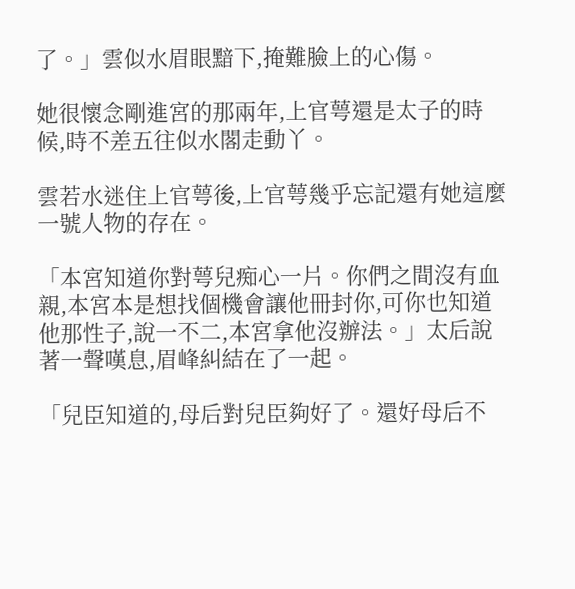了。」雲似水眉眼黯下,掩難臉上的心傷。

她很懷念剛進宮的那兩年,上官萼還是太子的時候,時不差五往似水閣走動丫。

雲若水迷住上官萼後,上官萼幾乎忘記還有她這麼一號人物的存在。

「本宮知道你對萼兒痴心一片。你們之間沒有血親,本宮本是想找個機會讓他冊封你,可你也知道他那性子,說一不二,本宮拿他沒辦法。」太后說著一聲嘆息,眉峰糾結在了一起。

「兒臣知道的,母后對兒臣夠好了。還好母后不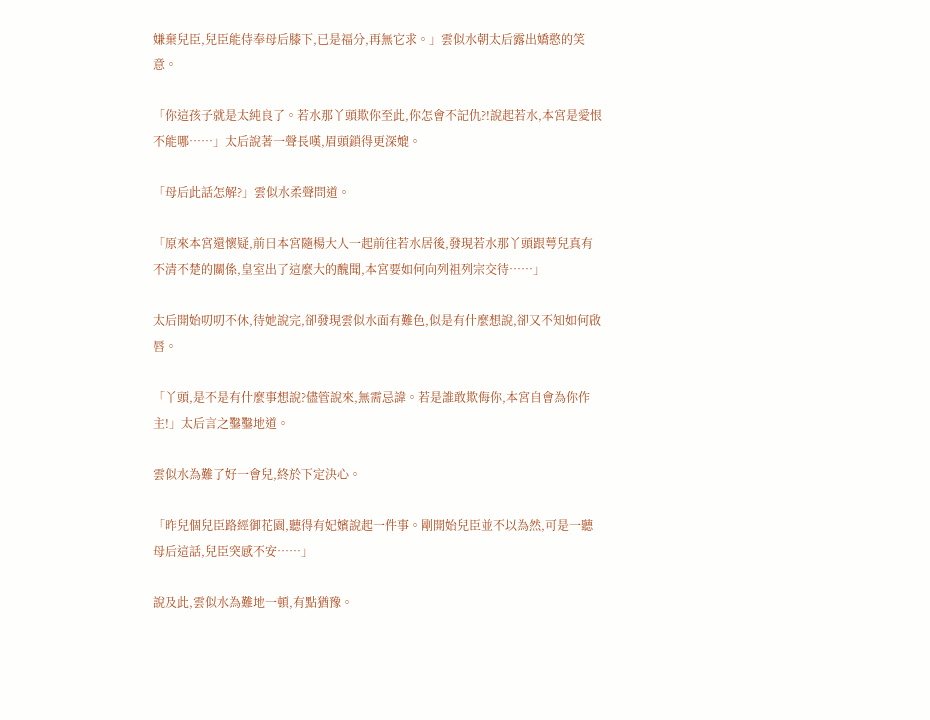嫌棄兒臣,兒臣能侍奉母后膝下,已是福分,再無它求。」雲似水朝太后露出嬌憨的笑意。

「你這孩子就是太純良了。若水那丫頭欺你至此,你怎會不記仇?!說起若水,本宮是愛恨不能哪……」太后說著一聲長嘆,眉頭鎖得更深媲。

「母后此話怎解?」雲似水柔聲問道。

「原來本宮還懷疑,前日本宮隨楊大人一起前往若水居後,發現若水那丫頭跟萼兒真有不清不楚的關係,皇室出了這麼大的醜聞,本宮要如何向列祖列宗交待……」

太后開始叨叨不休,待她說完,卻發現雲似水面有難色,似是有什麼想說,卻又不知如何啟唇。

「丫頭,是不是有什麼事想說?儘管說來,無需忌諱。若是誰敢欺侮你,本宮自會為你作主!」太后言之鑿鑿地道。

雲似水為難了好一會兒,終於下定決心。

「昨兒個兒臣路經御花園,聽得有妃嬪說起一件事。剛開始兒臣並不以為然,可是一聽母后這話,兒臣突感不安……」

說及此,雲似水為難地一頓,有點猶豫。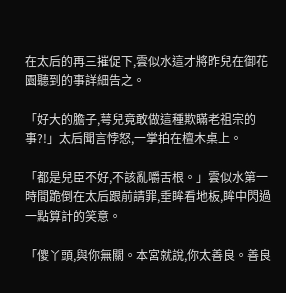在太后的再三摧促下,雲似水這才將昨兒在御花園聽到的事詳細告之。

「好大的膽子,萼兒竟敢做這種欺瞞老祖宗的事?!」太后聞言悖怒,一掌拍在檀木桌上。

「都是兒臣不好,不該亂嚼舌根。」雲似水第一時間跪倒在太后跟前請罪,垂眸看地板,眸中閃過一點算計的笑意。

「傻丫頭,與你無關。本宮就說,你太善良。善良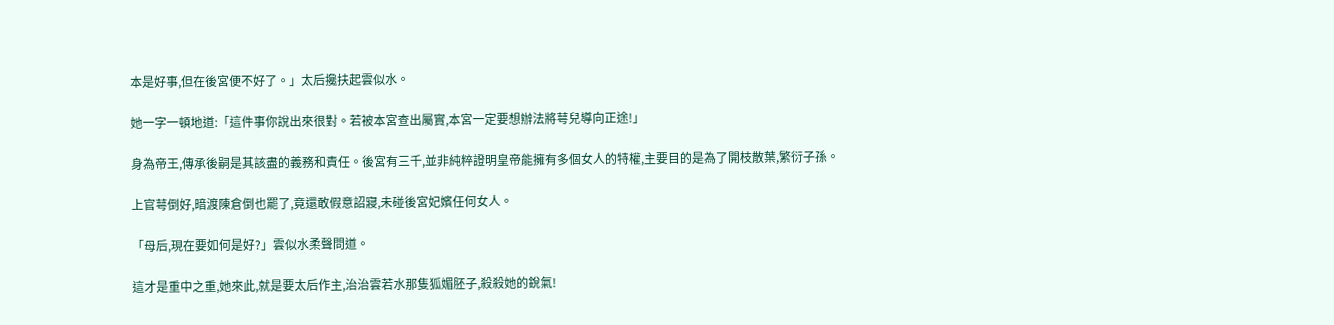本是好事,但在後宮便不好了。」太后攙扶起雲似水。

她一字一頓地道:「這件事你說出來很對。若被本宮查出屬實,本宮一定要想辦法將萼兒導向正途!」

身為帝王,傳承後嗣是其該盡的義務和責任。後宮有三千,並非純粹證明皇帝能擁有多個女人的特權,主要目的是為了開枝散葉,繁衍子孫。

上官萼倒好,暗渡陳倉倒也罷了,竟還敢假意詔寢,未碰後宮妃嬪任何女人。

「母后,現在要如何是好?」雲似水柔聲問道。

這才是重中之重,她來此,就是要太后作主,治治雲若水那隻狐媚胚子,殺殺她的銳氣!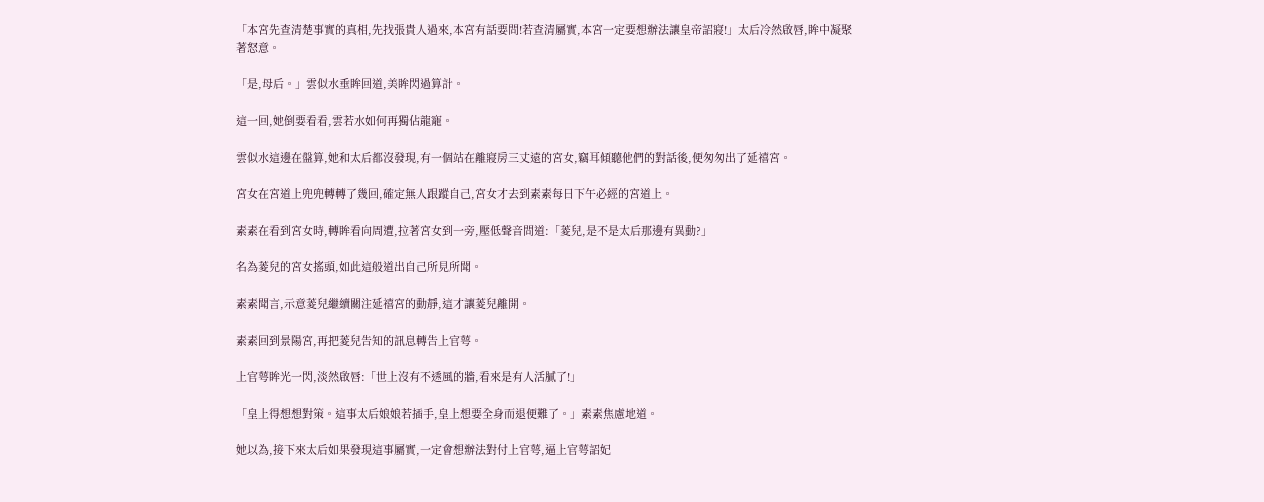「本宮先查清楚事實的真相,先找張貴人過來,本宮有話要問!若查清屬實,本宮一定要想辦法讓皇帝詔寢!」太后冷然啟唇,眸中凝聚著怒意。

「是,母后。」雲似水垂眸回道,美眸閃過算計。

這一回,她倒要看看,雲若水如何再獨佔龍寵。

雲似水這邊在盤算,她和太后都沒發現,有一個站在離寢房三丈遠的宮女,竊耳傾聽他們的對話後,便匆匆出了延禧宮。

宮女在宮道上兜兜轉轉了幾回,確定無人跟蹤自己,宮女才去到素素每日下午必經的宮道上。

素素在看到宮女時,轉眸看向周遭,拉著宮女到一旁,壓低聲音問道:「菱兒,是不是太后那邊有異動?」

名為菱兒的宮女搖頭,如此這般道出自己所見所聞。

素素聞言,示意菱兒繼續關注延禧宮的動靜,這才讓菱兒離開。

素素回到景陽宮,再把菱兒告知的訊息轉告上官萼。

上官萼眸光一閃,淡然啟唇:「世上沒有不透風的牆,看來是有人活膩了!」

「皇上得想想對策。這事太后娘娘若插手,皇上想要全身而退便難了。」素素焦慮地道。

她以為,接下來太后如果發現這事屬實,一定會想辦法對付上官萼,逼上官萼詔妃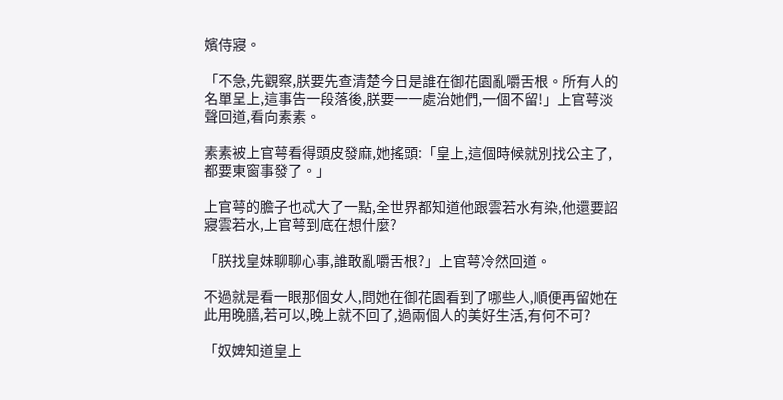嬪侍寢。

「不急,先觀察,朕要先查清楚今日是誰在御花園亂嚼舌根。所有人的名單呈上,這事告一段落後,朕要一一處治她們,一個不留!」上官萼淡聲回道,看向素素。

素素被上官萼看得頭皮發麻,她搖頭:「皇上,這個時候就別找公主了,都要東窗事發了。」

上官萼的膽子也忒大了一點,全世界都知道他跟雲若水有染,他還要詔寢雲若水,上官萼到底在想什麼?

「朕找皇妹聊聊心事,誰敢亂嚼舌根?」上官萼冷然回道。

不過就是看一眼那個女人,問她在御花園看到了哪些人,順便再留她在此用晚膳,若可以,晚上就不回了,過兩個人的美好生活,有何不可?

「奴婢知道皇上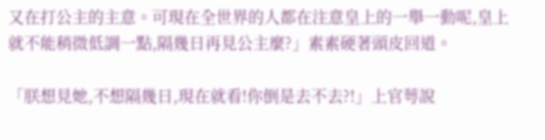又在打公主的主意。可現在全世界的人都在注意皇上的一舉一動呢,皇上就不能稍微低調一點,隔幾日再見公主麼?」素素硬著頭皮回道。

「朕想見她,不想隔幾日,現在就看!你倒是去不去?!」上官萼說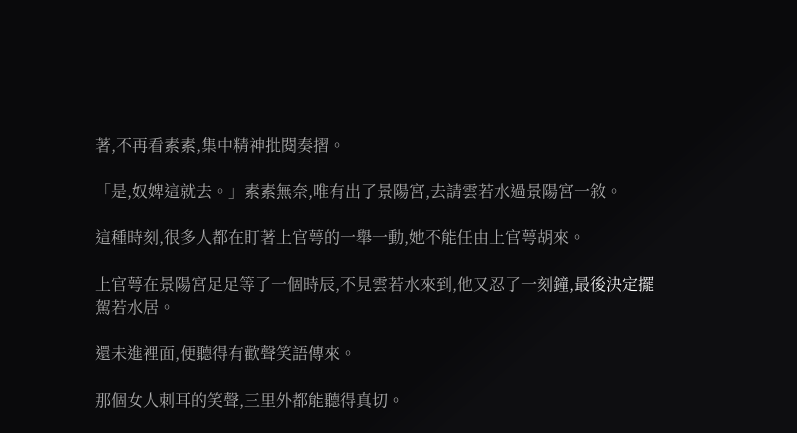著,不再看素素,集中精神批閱奏摺。

「是,奴婢這就去。」素素無奈,唯有出了景陽宮,去請雲若水過景陽宮一敘。

這種時刻,很多人都在盯著上官萼的一舉一動,她不能任由上官萼胡來。

上官萼在景陽宮足足等了一個時辰,不見雲若水來到,他又忍了一刻鐘,最後決定擺駕若水居。

還未進裡面,便聽得有歡聲笑語傳來。

那個女人刺耳的笑聲,三里外都能聽得真切。